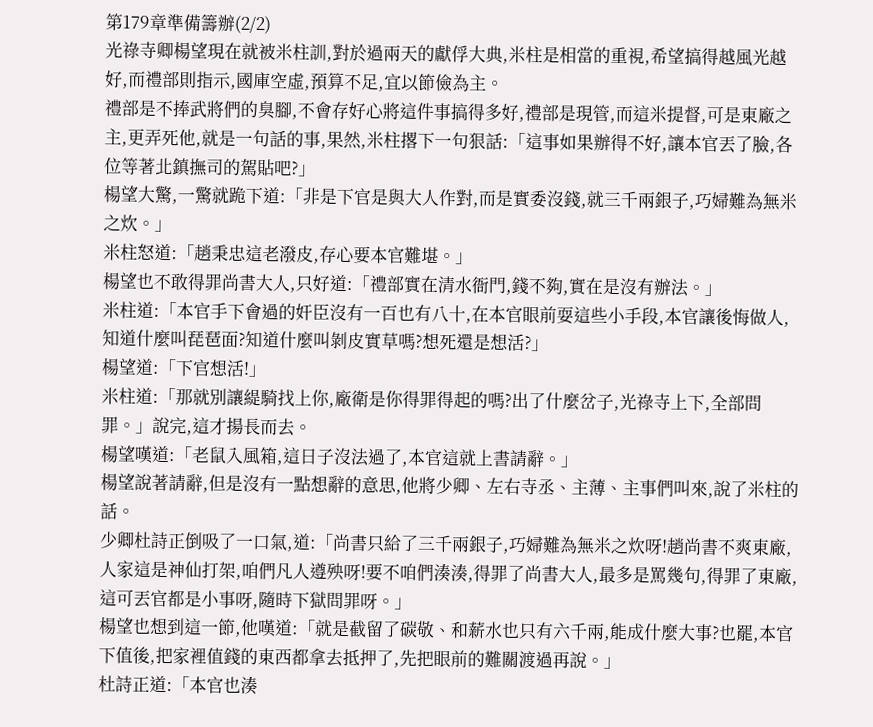第179章準備籌辦(2/2)
光祿寺卿楊望現在就被米柱訓,對於過兩天的獻俘大典,米柱是相當的重視,希望搞得越風光越好,而禮部則指示,國庫空虛,預算不足,宜以節儉為主。
禮部是不捧武將們的臭腳,不會存好心將這件事搞得多好,禮部是現管,而這米提督,可是東廠之主,更弄死他,就是一句話的事,果然,米柱撂下一句狠話:「這事如果辦得不好,讓本官丟了臉,各位等著北鎮撫司的駕貼吧?」
楊望大驚,一驚就跪下道:「非是下官是與大人作對,而是實委沒錢,就三千兩銀子,巧婦難為無米之炊。」
米柱怒道:「趙秉忠這老潑皮,存心要本官難堪。」
楊望也不敢得罪尚書大人,只好道:「禮部實在清水衙門,錢不夠,實在是沒有辦法。」
米柱道:「本官手下會過的奸臣沒有一百也有八十,在本官眼前耍這些小手段,本官讓後悔做人,知道什麼叫琵琶面?知道什麼叫剝皮實草嗎?想死還是想活?」
楊望道:「下官想活!」
米柱道:「那就別讓緹騎找上你,廠衛是你得罪得起的嗎?出了什麼岔子,光祿寺上下,全部問罪。」說完,這才揚長而去。
楊望嘆道:「老鼠入風箱,這日子沒法過了,本官這就上書請辭。」
楊望說著請辭,但是沒有一點想辭的意思,他將少卿、左右寺丞、主薄、主事們叫來,說了米柱的話。
少卿杜詩正倒吸了一口氣,道:「尚書只給了三千兩銀子,巧婦難為無米之炊呀!趙尚書不爽東廠,人家這是神仙打架,咱們凡人遵殃呀!要不咱們湊湊,得罪了尚書大人,最多是罵幾句,得罪了東廠,這可丟官都是小事呀,隨時下獄問罪呀。」
楊望也想到這一節,他嘆道:「就是截留了碳敬、和薪水也只有六千兩,能成什麼大事?也罷,本官下值後,把家裡值錢的東西都拿去抵押了,先把眼前的難關渡過再說。」
杜詩正道:「本官也湊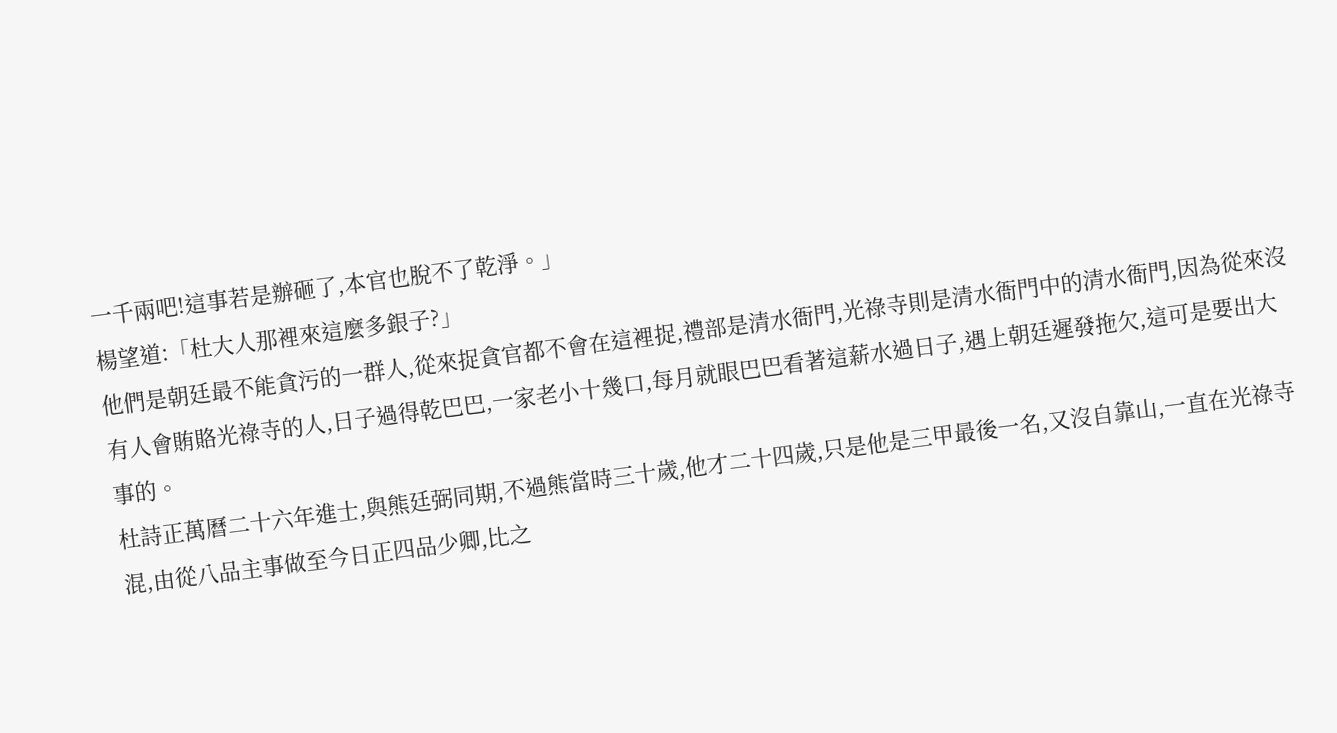一千兩吧!這事若是辦砸了,本官也脫不了乾淨。」
楊望道:「杜大人那裡來這麼多銀子?」
他們是朝廷最不能貪污的一群人,從來捉貪官都不會在這裡捉,禮部是清水衙門,光祿寺則是清水衙門中的清水衙門,因為從來沒有人會賄賂光祿寺的人,日子過得乾巴巴,一家老小十幾口,每月就眼巴巴看著這薪水過日子,遇上朝廷遲發拖欠,這可是要出大事的。
杜詩正萬曆二十六年進士,與熊廷弼同期,不過熊當時三十歲,他才二十四歲,只是他是三甲最後一名,又沒自靠山,一直在光祿寺混,由從八品主事做至今日正四品少卿,比之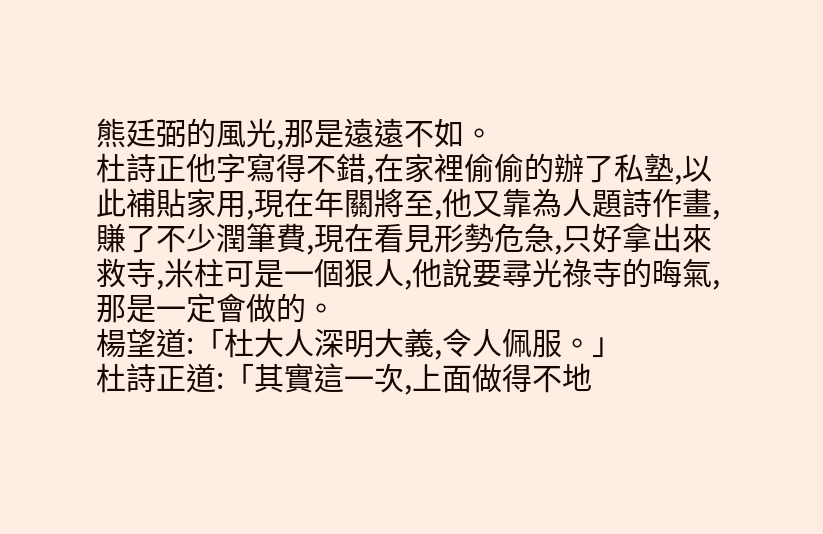熊廷弼的風光,那是遠遠不如。
杜詩正他字寫得不錯,在家裡偷偷的辦了私塾,以此補貼家用,現在年關將至,他又靠為人題詩作畫,賺了不少潤筆費,現在看見形勢危急,只好拿出來救寺,米柱可是一個狠人,他說要尋光祿寺的晦氣,那是一定會做的。
楊望道:「杜大人深明大義,令人佩服。」
杜詩正道:「其實這一次,上面做得不地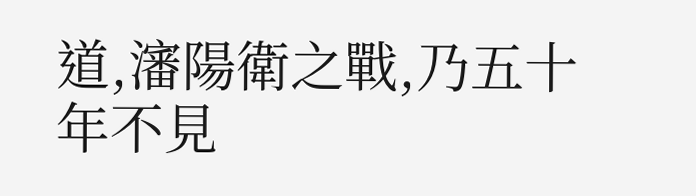道,瀋陽衛之戰,乃五十年不見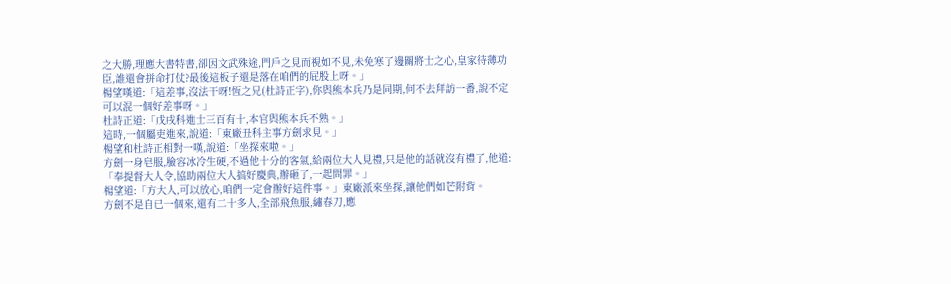之大勝,理應大書特書,卻因文武殊途,門戶之見而視如不見,未免寒了邊關將士之心,皇家待薄功臣,誰還會拼命打仗?最後這板子還是落在咱們的屁股上呀。」
楊望嘆道:「這差事,沒法干呀!恆之兄(杜詩正字),你與熊本兵乃是同期,何不去拜訪一番,說不定可以混一個好差事呀。」
杜詩正道:「戊戌科進士三百有十,本官與熊本兵不熟。」
這時,一個屬吏進來,說道:「東廠丑科主事方劍求見。」
楊望和杜詩正相對一嘆,說道:「坐探來啦。」
方劍一身皂服,臉容冰冷生硬,不過他十分的客氣,給兩位大人見禮,只是他的話就沒有禮了,他道:「奉提督大人令,協助兩位大人搞好慶典,辦砸了,一起問罪。」
楊望道:「方大人,可以放心,咱們一定會辦好這件事。」東廠派來坐探,讓他們如芒附背。
方劍不是自已一個來,還有二十多人,全部飛魚服,繡春刀,應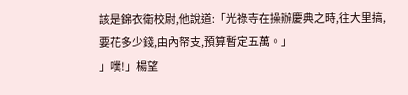該是錦衣衛校尉,他說道:「光祿寺在操辦慶典之時,往大里搞,要花多少錢,由內帑支,預算暫定五萬。」
」噗!」楊望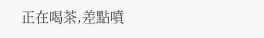正在喝茶,差點噴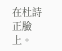在杜詩正臉上。